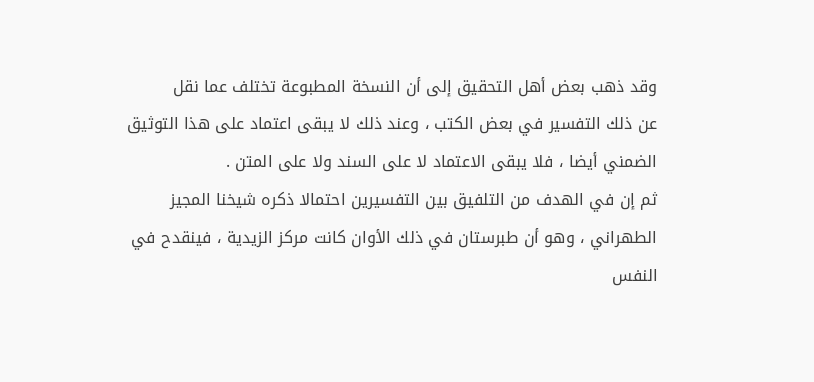وقد ذهب بعض أهل التحقيق إلى أن النسخة المطبوعة تختلف عما نقل
عن ذلك التفسير في بعض الكتب ، وعند ذلك لا يبقى اعتماد على هذا التوثيق
الضمني أيضا ، فلا يبقى الاعتماد لا على السند ولا على المتن .
ثم إن في الهدف من التلفيق بين التفسيرين احتمالا ذكره شيخنا المجيز
الطهراني ، وهو أن طبرستان في ذلك الأوان كانت مركز الزيدية ، فينقدح في
النفس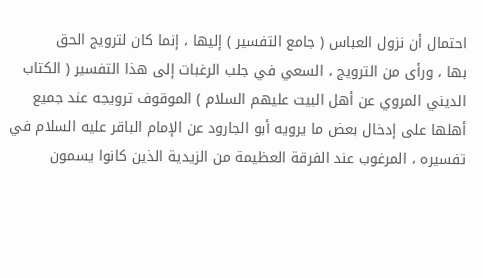احتمال أن نزول العباس ( جامع التفسير ) إليها ، إنما كان لترويج الحق
بها ، ورأى من الترويج ، السعي في جلب الرغبات إلى هذا التفسير ( الكتاب
الديني المروي عن أهل البيت عليهم السلام ) الموقوف ترويجه عند جميع
أهلها على إدخال بعض ما يرويه أبو الجارود عن الإمام الباقر عليه السلام في
تفسيره ، المرغوب عند الفرقة العظيمة من الزيدية الذين كانوا يسمون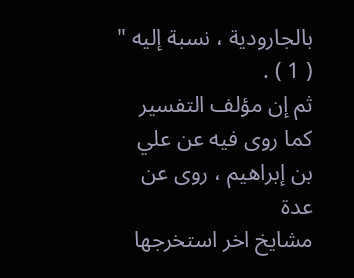بالجارودية ، نسبة إليه " ( 1 ) .
ثم إن مؤلف التفسير كما روى فيه عن علي بن إبراهيم ، روى عن عدة
مشايخ اخر استخرجها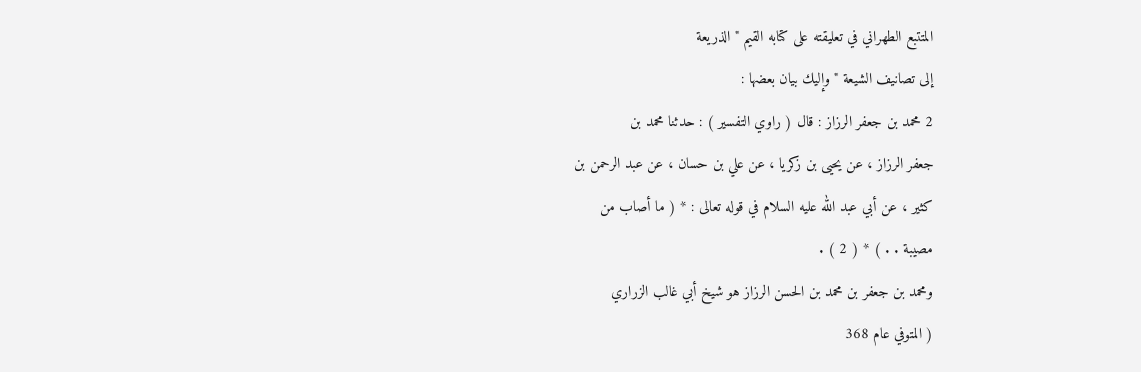المتتبع الطهراني في تعليقته على كتابه القيم " الذريعة
إلى تصانيف الشيعة " وإليك بيان بعضها :
2 محمد بن جعفر الرزاز : قال ( راوي التفسير ) : حدثنا محمد بن
جعفر الرزاز ، عن يحيى بن زكريا ، عن علي بن حسان ، عن عبد الرحمن بن
كثير ، عن أبي عبد الله عليه السلام في قوله تعالى : * ( ما أصاب من
مصيبة . . ) * ( 2 ) .
ومحمد بن جعفر بن محمد بن الحسن الرزاز هو شيخ أبي غالب الزراري
( المتوفي عام 368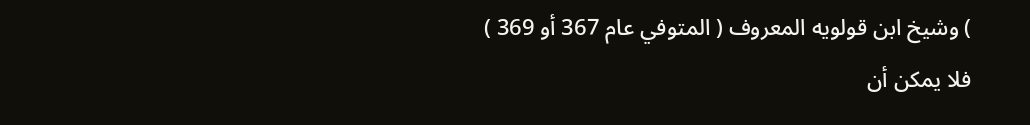) وشيخ ابن قولويه المعروف ( المتوفي عام 367 أو 369 )
فلا يمكن أن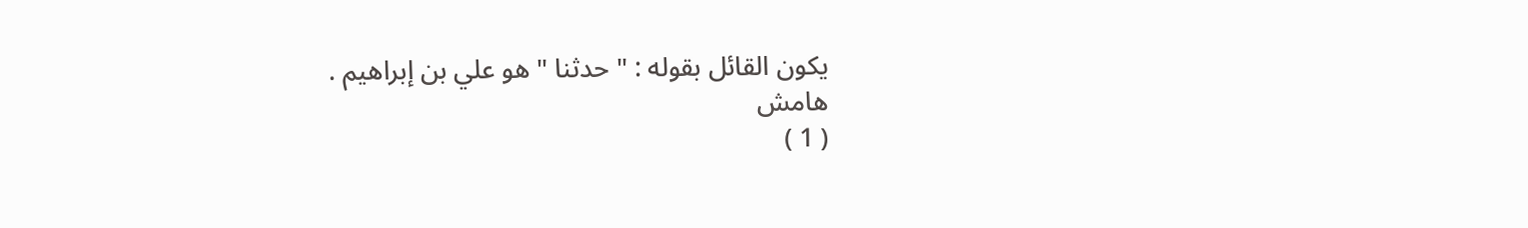يكون القائل بقوله : " حدثنا " هو علي بن إبراهيم .
هامش
( 1 )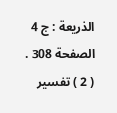الذريعة : ج 4 الصفحة 308 .
( 2 ) تفسير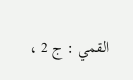القمي : ج 2 ،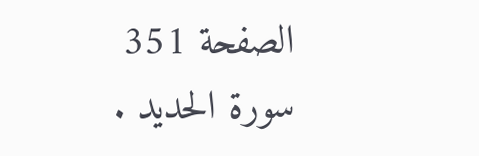الصفحة 351 سورة الحديد .